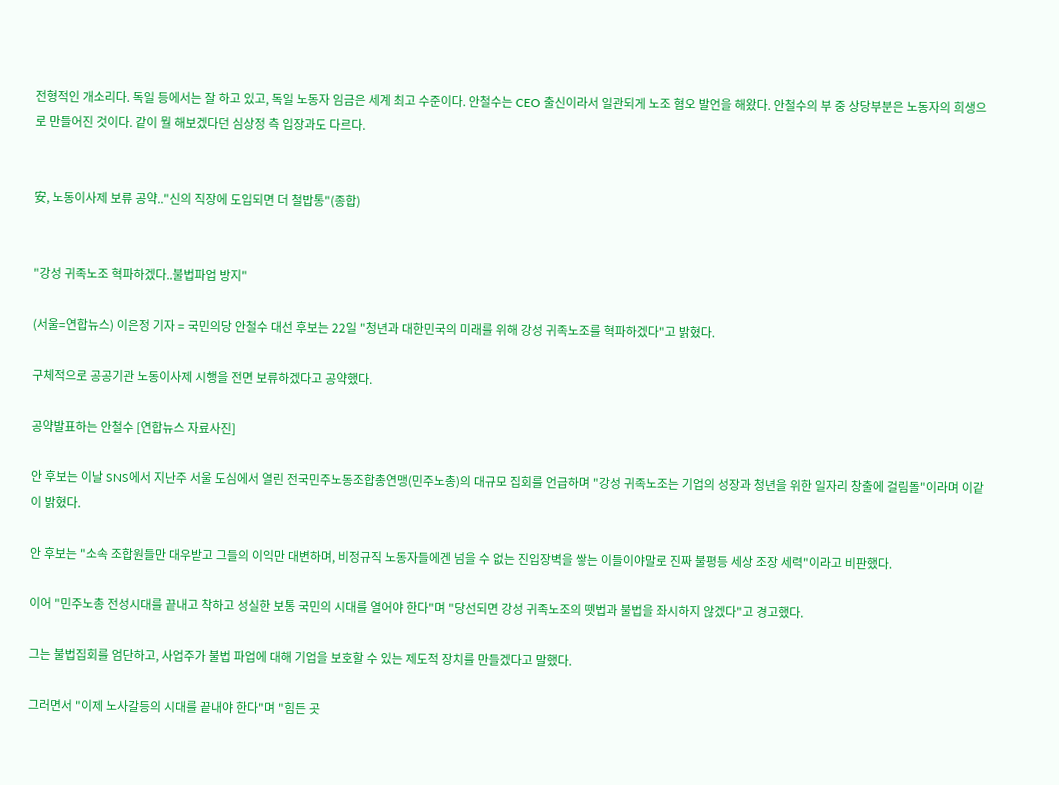전형적인 개소리다. 독일 등에서는 잘 하고 있고, 독일 노동자 임금은 세계 최고 수준이다. 안철수는 CEO 출신이라서 일관되게 노조 혐오 발언을 해왔다. 안철수의 부 중 상당부분은 노동자의 희생으로 만들어진 것이다. 같이 뭘 해보겠다던 심상정 측 입장과도 다르다.


安, 노동이사제 보류 공약.."신의 직장에 도입되면 더 철밥통"(종합)


"강성 귀족노조 혁파하겠다..불법파업 방지"

(서울=연합뉴스) 이은정 기자 = 국민의당 안철수 대선 후보는 22일 "청년과 대한민국의 미래를 위해 강성 귀족노조를 혁파하겠다"고 밝혔다.

구체적으로 공공기관 노동이사제 시행을 전면 보류하겠다고 공약했다.

공약발표하는 안철수 [연합뉴스 자료사진]

안 후보는 이날 SNS에서 지난주 서울 도심에서 열린 전국민주노동조합총연맹(민주노총)의 대규모 집회를 언급하며 "강성 귀족노조는 기업의 성장과 청년을 위한 일자리 창출에 걸림돌"이라며 이같이 밝혔다.

안 후보는 "소속 조합원들만 대우받고 그들의 이익만 대변하며, 비정규직 노동자들에겐 넘을 수 없는 진입장벽을 쌓는 이들이야말로 진짜 불평등 세상 조장 세력"이라고 비판했다.

이어 "민주노총 전성시대를 끝내고 착하고 성실한 보통 국민의 시대를 열어야 한다"며 "당선되면 강성 귀족노조의 뗏법과 불법을 좌시하지 않겠다"고 경고했다.

그는 불법집회를 엄단하고, 사업주가 불법 파업에 대해 기업을 보호할 수 있는 제도적 장치를 만들겠다고 말했다.

그러면서 "이제 노사갈등의 시대를 끝내야 한다"며 "힘든 곳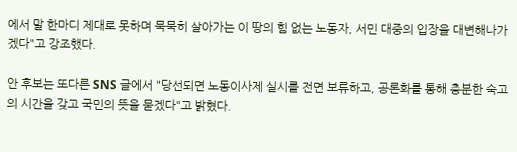에서 말 한마디 제대로 못하며 묵묵히 살아가는 이 땅의 힘 없는 노동자, 서민 대중의 입장을 대변해나가겠다"고 강조했다.

안 후보는 또다른 SNS 글에서 "당선되면 노동이사제 실시를 전면 보류하고, 공론화를 통해 충분한 숙고의 시간을 갖고 국민의 뜻을 묻겠다"고 밝혔다.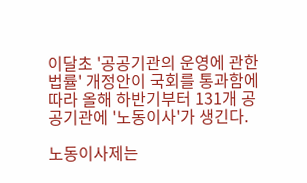이달초 '공공기관의 운영에 관한 법률' 개정안이 국회를 통과함에 따라 올해 하반기부터 131개 공공기관에 '노동이사'가 생긴다.

노동이사제는